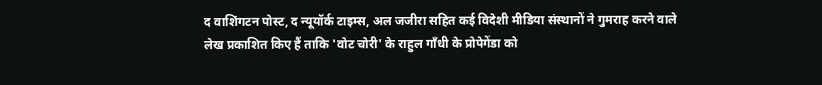द वाशिंगटन पोस्ट, द न्यूयॉर्क टाइम्स, अल जजीरा सहित कई विदेशी मीडिया संस्थानों ने गुमराह करने वाले लेख प्रकाशित किए हैं ताकि 'वोट चोरी' के राहुल गाँधी के प्रोपेगेंडा को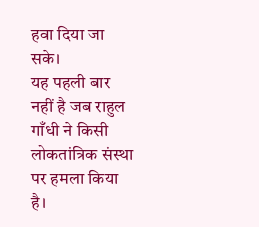हवा दिया जा सके।
यह पहली बार नहीं है जब राहुल गाँधी ने किसी लोकतांत्रिक संस्था पर हमला किया है।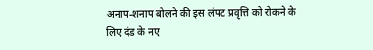अनाप-शनाप बोलने की इस लंपट प्रवृत्ति को रोकने के लिए दंड के नए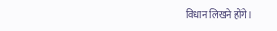विधान लिखने होंगे।